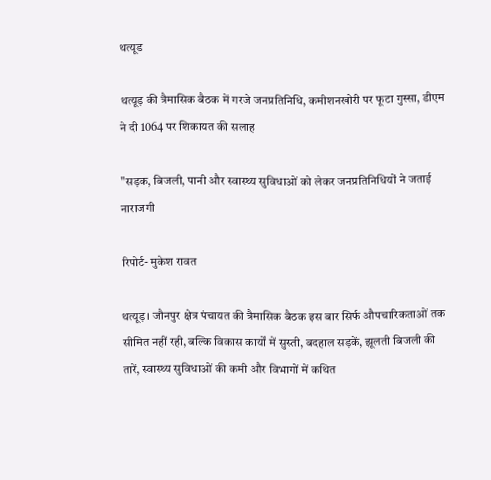थत्यूड

थत्यूड़ की त्रैमासिक बैठक में गरजे जनप्रतिनिधि, कमीशनखोरी पर फूटा गुस्सा, डीएम ने दी 1064 पर शिकायत की सलाह

"सड़क, बिजली, पानी और स्वास्थ्य सुविधाओं को लेकर जनप्रतिनिधियों ने जताई नाराजगी

रिपोर्ट- मुकेश रावत

थत्यूड़। जौनपुर क्षेत्र पंचायत की त्रैमासिक बैठक इस बार सिर्फ औपचारिकताओं तक सीमित नहीं रही, बल्कि विकास कार्यों में सुस्ती, बदहाल सड़कें, झूलती बिजली की तारें, स्वास्थ्य सुविधाओं की कमी और विभागों में कथित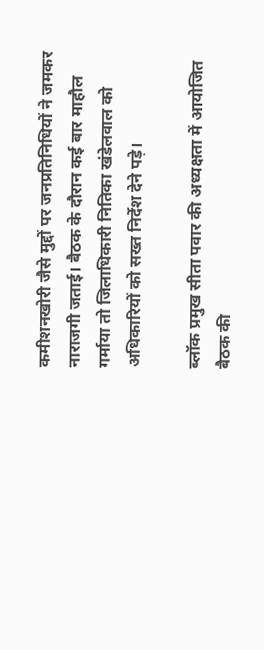कमीशनखोरी जैसे मुद्दों पर जनप्रतिनिधियों ने जमकर नाराजगी जताई। बैठक के दौरान कई बार माहौल गर्माया तो जिलाधिकारी नितिका खंडेलवाल को अधिकारियों को सख्त निर्देश देने पड़े।

ब्लॉक प्रमुख सीता पवार की अध्यक्षता में आयोजित बैठक की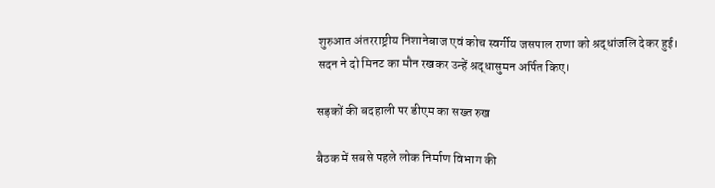शुरुआत अंतरराष्ट्रीय निशानेबाज एवं कोच स्वर्गीय जसपाल राणा को श्रद्धांजलि देकर हुई। सदन ने दो मिनट का मौन रखकर उन्हें श्रद्धासुमन अर्पित किए।

सड़कों की बदहाली पर डीएम का सख्त रुख

बैठक में सबसे पहले लोक निर्माण विभाग की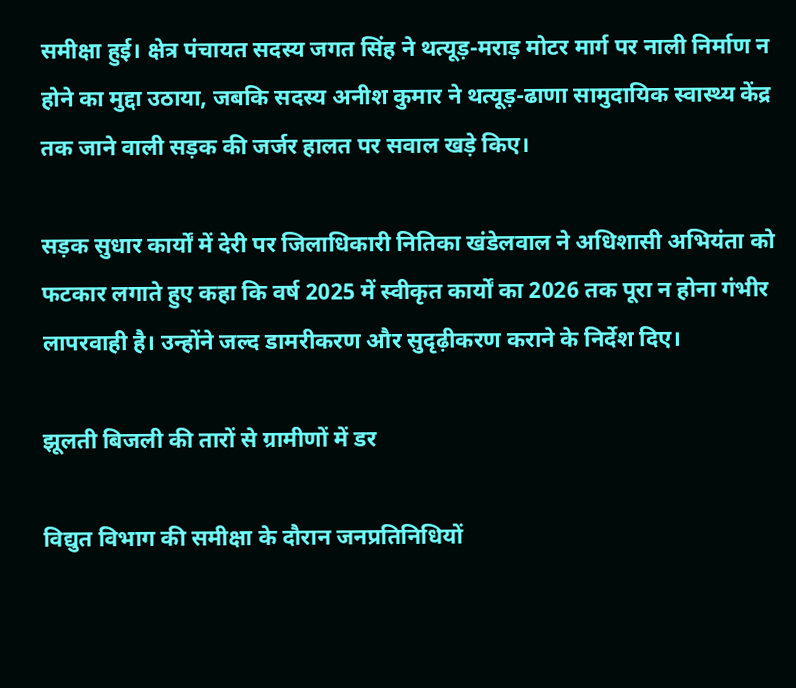समीक्षा हुई। क्षेत्र पंचायत सदस्य जगत सिंह ने थत्यूड़-मराड़ मोटर मार्ग पर नाली निर्माण न होने का मुद्दा उठाया, जबकि सदस्य अनीश कुमार ने थत्यूड़-ढाणा सामुदायिक स्वास्थ्य केंद्र तक जाने वाली सड़क की जर्जर हालत पर सवाल खड़े किए।

सड़क सुधार कार्यों में देरी पर जिलाधिकारी नितिका खंडेलवाल ने अधिशासी अभियंता को फटकार लगाते हुए कहा कि वर्ष 2025 में स्वीकृत कार्यों का 2026 तक पूरा न होना गंभीर लापरवाही है। उन्होंने जल्द डामरीकरण और सुदृढ़ीकरण कराने के निर्देश दिए।

झूलती बिजली की तारों से ग्रामीणों में डर

विद्युत विभाग की समीक्षा के दौरान जनप्रतिनिधियों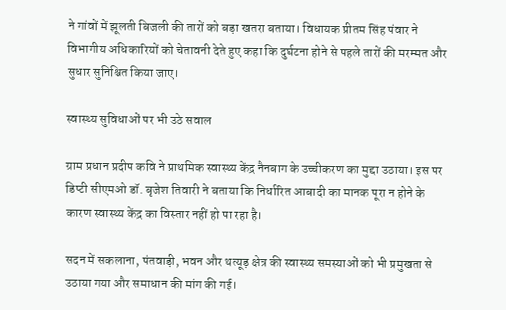ने गांवों में झूलती बिजली की तारों को बड़ा खतरा बताया। विधायक प्रीतम सिंह पंवार ने विभागीय अधिकारियों को चेतावनी देते हुए कहा कि दुर्घटना होने से पहले तारों की मरम्मत और सुधार सुनिश्चित किया जाए।

स्वास्थ्य सुविधाओं पर भी उठे सवाल

ग्राम प्रधान प्रदीप कवि ने प्राथमिक स्वास्थ्य केंद्र नैनबाग के उच्चीकरण का मुद्दा उठाया। इस पर डिप्टी सीएमओ डॉ. बृजेश तिवारी ने बताया कि निर्धारित आबादी का मानक पूरा न होने के कारण स्वास्थ्य केंद्र का विस्तार नहीं हो पा रहा है।

सदन में सकलाना, पंतवाड़ी, भवन और थत्यूड़ क्षेत्र की स्वास्थ्य समस्याओं को भी प्रमुखता से उठाया गया और समाधान की मांग की गई।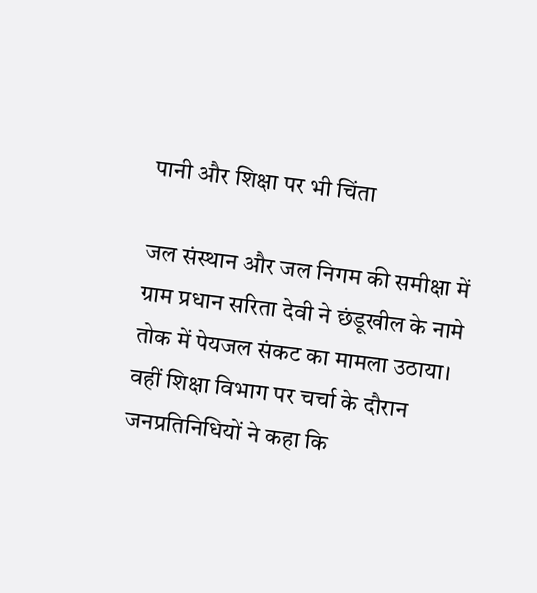पानी और शिक्षा पर भी चिंता

जल संस्थान और जल निगम की समीक्षा में ग्राम प्रधान सरिता देवी ने छंडूखील के नामे तोक में पेयजल संकट का मामला उठाया। वहीं शिक्षा विभाग पर चर्चा के दौरान जनप्रतिनिधियों ने कहा कि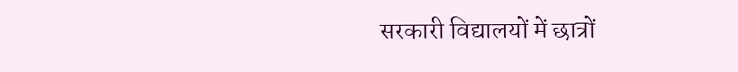सरकारी विद्यालयों में छात्रों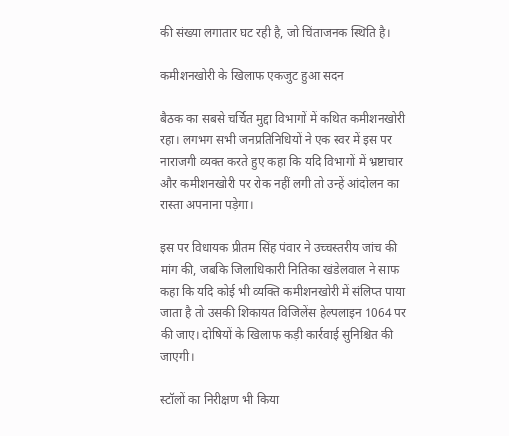की संख्या लगातार घट रही है, जो चिंताजनक स्थिति है।

कमीशनखोरी के खिलाफ एकजुट हुआ सदन

बैठक का सबसे चर्चित मुद्दा विभागों में कथित कमीशनखोरी रहा। लगभग सभी जनप्रतिनिधियों ने एक स्वर में इस पर नाराजगी व्यक्त करते हुए कहा कि यदि विभागों में भ्रष्टाचार और कमीशनखोरी पर रोक नहीं लगी तो उन्हें आंदोलन का रास्ता अपनाना पड़ेगा।

इस पर विधायक प्रीतम सिंह पंवार ने उच्चस्तरीय जांच की मांग की, जबकि जिलाधिकारी नितिका खंडेलवाल ने साफ कहा कि यदि कोई भी व्यक्ति कमीशनखोरी में संलिप्त पाया जाता है तो उसकी शिकायत विजिलेंस हेल्पलाइन 1064 पर की जाए। दोषियों के खिलाफ कड़ी कार्रवाई सुनिश्चित की जाएगी।

स्टॉलों का निरीक्षण भी किया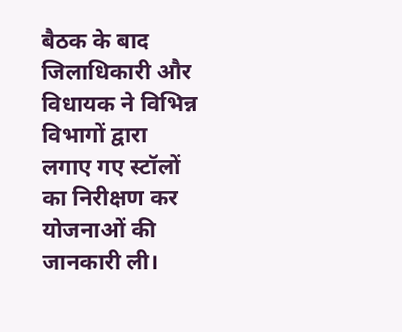बैठक के बाद जिलाधिकारी और विधायक ने विभिन्न विभागों द्वारा लगाए गए स्टॉलों का निरीक्षण कर योजनाओं की जानकारी ली।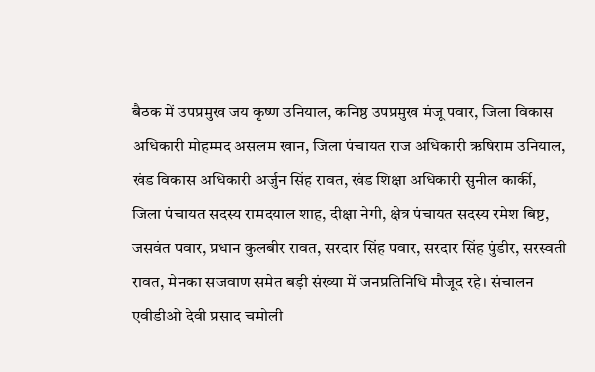बैठक में उपप्रमुख जय कृष्ण उनियाल, कनिष्ठ उपप्रमुख मंजू पवार, जिला विकास अधिकारी मोहम्मद असलम खान, जिला पंचायत राज अधिकारी ऋषिराम उनियाल, खंड विकास अधिकारी अर्जुन सिंह रावत, खंड शिक्षा अधिकारी सुनील कार्की, जिला पंचायत सदस्य रामदयाल शाह, दीक्षा नेगी, क्षेत्र पंचायत सदस्य रमेश बिष्ट, जसवंत पवार, प्रधान कुलबीर रावत, सरदार सिंह पवार, सरदार सिंह पुंडीर, सरस्वती रावत, मेनका सजवाण समेत बड़ी संख्या में जनप्रतिनिधि मौजूद रहे। संचालन एवीडीओ देवी प्रसाद चमोली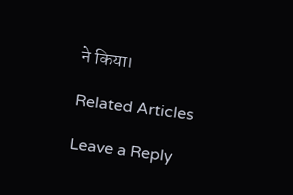ने किया।

Related Articles

Leave a Reply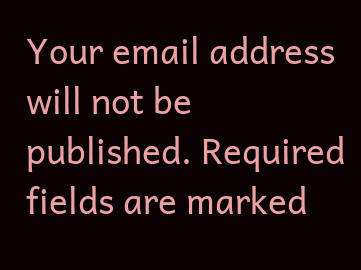Your email address will not be published. Required fields are marked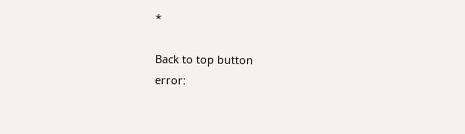*

Back to top button
error: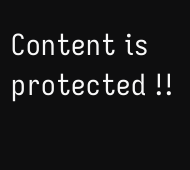Content is protected !!